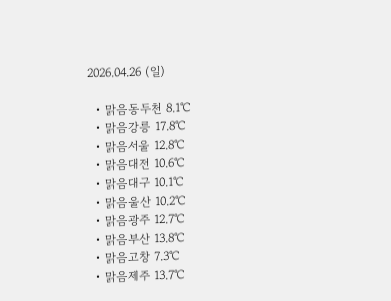2026.04.26 (일)

  • 맑음동두천 8.1℃
  • 맑음강릉 17.8℃
  • 맑음서울 12.8℃
  • 맑음대전 10.6℃
  • 맑음대구 10.1℃
  • 맑음울산 10.2℃
  • 맑음광주 12.7℃
  • 맑음부산 13.8℃
  • 맑음고창 7.3℃
  • 맑음제주 13.7℃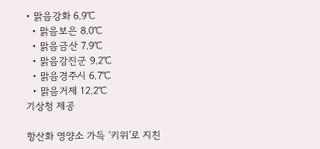• 맑음강화 6.9℃
  • 맑음보은 8.0℃
  • 맑음금산 7.9℃
  • 맑음강진군 9.2℃
  • 맑음경주시 6.7℃
  • 맑음거제 12.2℃
기상청 제공

항산화 영양소 가득 ‘키위’로 지친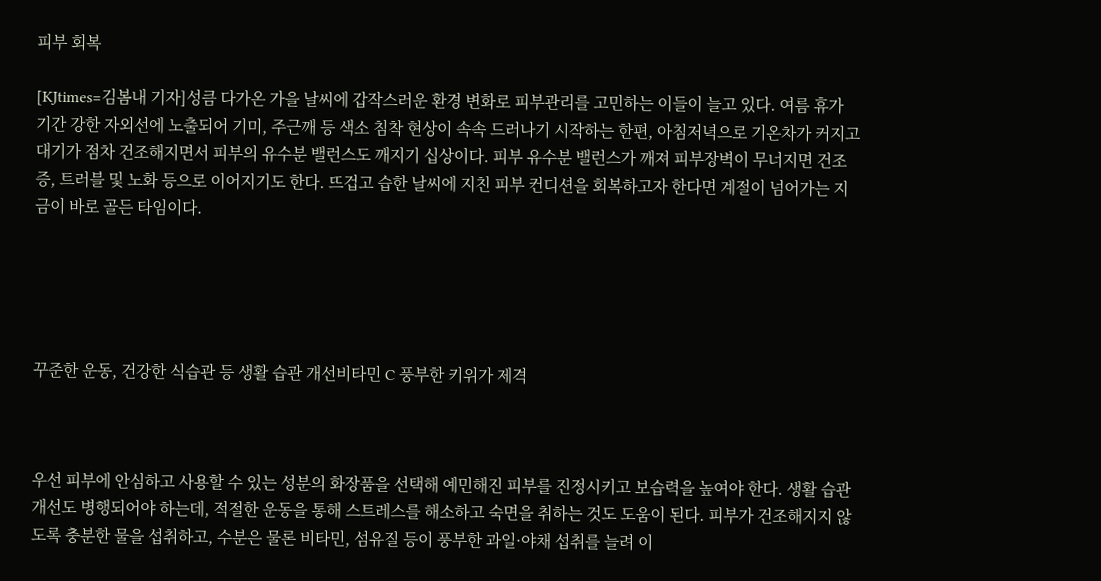피부 회복

[KJtimes=김봄내 기자]성큼 다가온 가을 날씨에 갑작스러운 환경 변화로 피부관리를 고민하는 이들이 늘고 있다. 여름 휴가 기간 강한 자외선에 노출되어 기미, 주근깨 등 색소 침착 현상이 속속 드러나기 시작하는 한편, 아침저녁으로 기온차가 커지고 대기가 점차 건조해지면서 피부의 유수분 밸런스도 깨지기 십상이다. 피부 유수분 밸런스가 깨져 피부장벽이 무너지면 건조증, 트러블 및 노화 등으로 이어지기도 한다. 뜨겁고 습한 날씨에 지친 피부 컨디션을 회복하고자 한다면 계절이 넘어가는 지금이 바로 골든 타임이다.





꾸준한 운동, 건강한 식습관 등 생활 습관 개선비타민 C 풍부한 키위가 제격



우선 피부에 안심하고 사용할 수 있는 성분의 화장품을 선택해 예민해진 피부를 진정시키고 보습력을 높여야 한다. 생활 습관 개선도 병행되어야 하는데, 적절한 운동을 통해 스트레스를 해소하고 숙면을 취하는 것도 도움이 된다. 피부가 건조해지지 않도록 충분한 물을 섭취하고, 수분은 물론 비타민, 섬유질 등이 풍부한 과일·야채 섭취를 늘려 이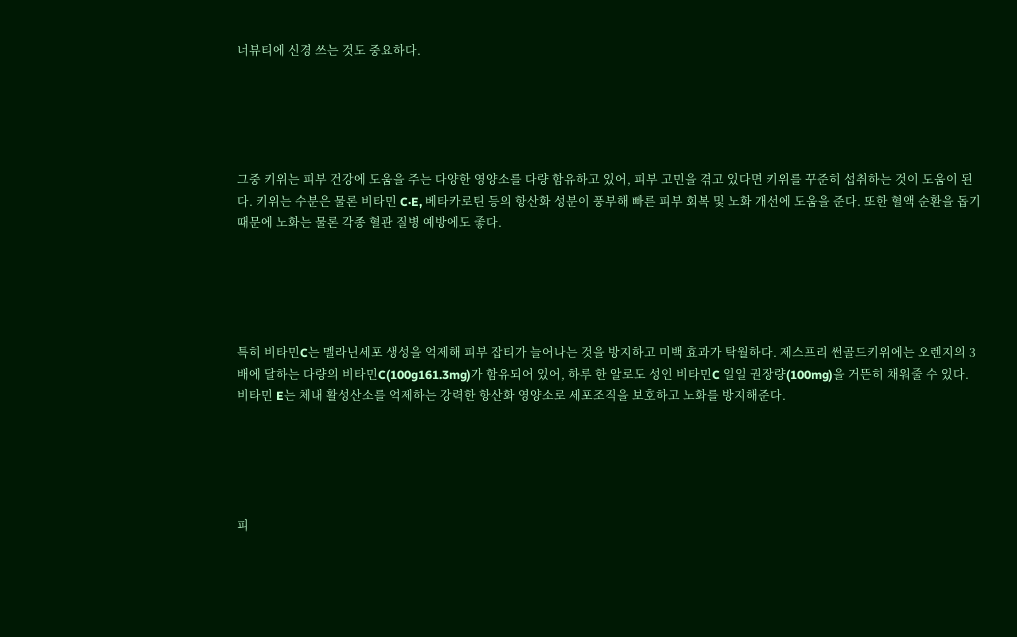너뷰티에 신경 쓰는 것도 중요하다.





그중 키위는 피부 건강에 도움을 주는 다양한 영양소를 다량 함유하고 있어, 피부 고민을 겪고 있다면 키위를 꾸준히 섭취하는 것이 도움이 된다. 키위는 수분은 물론 비타민 C·E, 베타카로틴 등의 항산화 성분이 풍부해 빠른 피부 회복 및 노화 개선에 도움을 준다. 또한 혈액 순환을 돕기 때문에 노화는 물론 각종 혈관 질병 예방에도 좋다.





특히 비타민C는 멜라닌세포 생성을 억제해 피부 잡티가 늘어나는 것을 방지하고 미백 효과가 탁월하다. 제스프리 썬골드키위에는 오렌지의 3배에 달하는 다량의 비타민C(100g161.3mg)가 함유되어 있어, 하루 한 알로도 성인 비타민C 일일 권장량(100mg)을 거뜬히 채워줄 수 있다. 비타민 E는 체내 활성산소를 억제하는 강력한 항산화 영양소로 세포조직을 보호하고 노화를 방지해준다.





피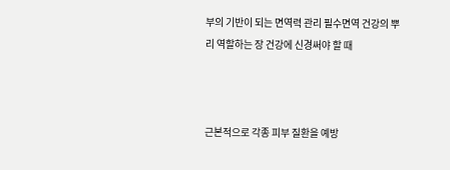부의 기반이 되는 면역력 관리 필수면역 건강의 뿌리 역할하는 장 건강에 신경써야 할 때



근본적으로 각종 피부 질환을 예방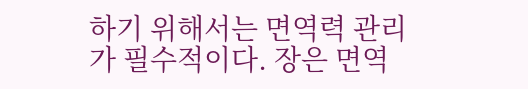하기 위해서는 면역력 관리가 필수적이다. 장은 면역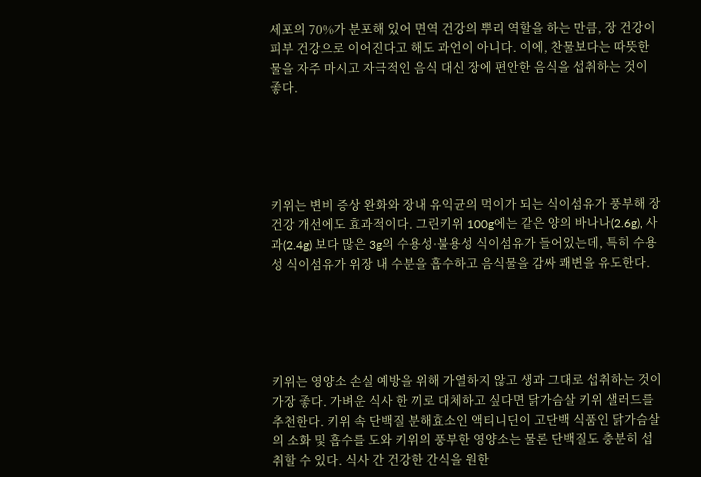세포의 70%가 분포해 있어 면역 건강의 뿌리 역할을 하는 만큼, 장 건강이 피부 건강으로 이어진다고 해도 과언이 아니다. 이에, 찬물보다는 따뜻한 물을 자주 마시고 자극적인 음식 대신 장에 편안한 음식을 섭취하는 것이 좋다.





키위는 변비 증상 완화와 장내 유익균의 먹이가 되는 식이섬유가 풍부해 장 건강 개선에도 효과적이다. 그린키위 100g에는 같은 양의 바나나(2.6g), 사과(2.4g) 보다 많은 3g의 수용성·불용성 식이섬유가 들어있는데, 특히 수용성 식이섬유가 위장 내 수분을 흡수하고 음식물을 감싸 쾌변을 유도한다.





키위는 영양소 손실 예방을 위해 가열하지 않고 생과 그대로 섭취하는 것이 가장 좋다. 가벼운 식사 한 끼로 대체하고 싶다면 닭가슴살 키위 샐러드를 추천한다. 키위 속 단백질 분해효소인 액티니딘이 고단백 식품인 닭가슴살의 소화 및 흡수를 도와 키위의 풍부한 영양소는 물론 단백질도 충분히 섭취할 수 있다. 식사 간 건강한 간식을 원한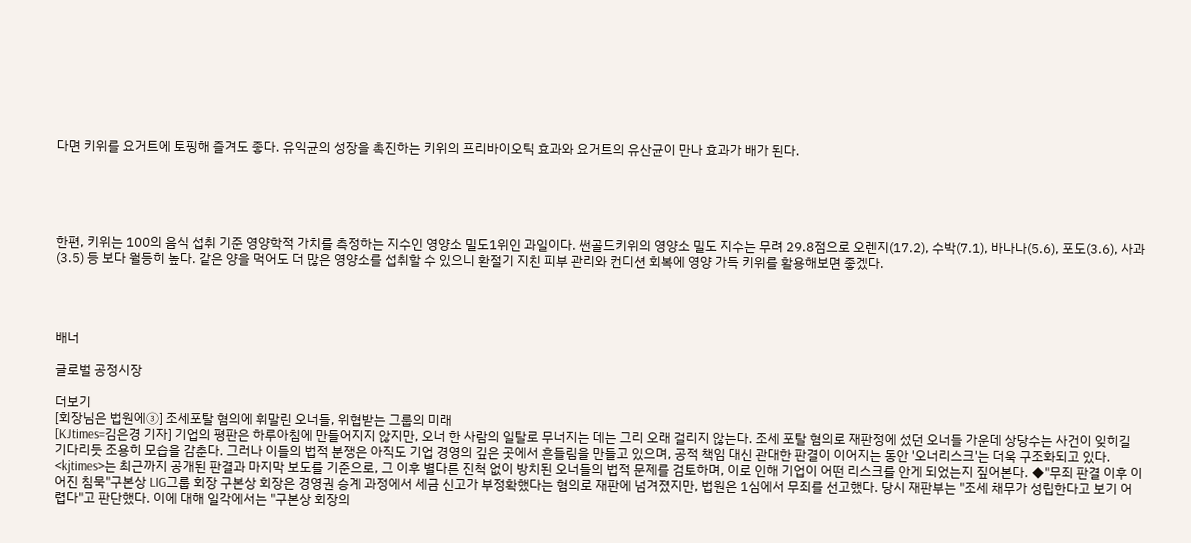다면 키위를 요거트에 토핑해 즐겨도 좋다. 유익균의 성장을 촉진하는 키위의 프리바이오틱 효과와 요거트의 유산균이 만나 효과가 배가 된다.





한편, 키위는 100의 음식 섭취 기준 영양학적 가치를 측정하는 지수인 영양소 밀도1위인 과일이다. 썬골드키위의 영양소 밀도 지수는 무려 29.8점으로 오렌지(17.2), 수박(7.1), 바나나(5.6), 포도(3.6), 사과(3.5) 등 보다 월등히 높다. 같은 양을 먹어도 더 많은 영양소를 섭취할 수 있으니 환절기 지친 피부 관리와 컨디션 회복에 영양 가득 키위를 활용해보면 좋겠다.




배너

글로벌 공정시장

더보기
[회장님은 법원에③] 조세포탈 혐의에 휘말린 오너들, 위협받는 그룹의 미래
[KJtimes=김은경 기자] 기업의 평판은 하루아침에 만들어지지 않지만, 오너 한 사람의 일탈로 무너지는 데는 그리 오래 걸리지 않는다. 조세 포탈 혐의로 재판정에 섰던 오너들 가운데 상당수는 사건이 잊히길 기다리듯 조용히 모습을 감춘다. 그러나 이들의 법적 분쟁은 아직도 기업 경영의 깊은 곳에서 흔들림을 만들고 있으며, 공적 책임 대신 관대한 판결이 이어지는 동안 '오너리스크'는 더욱 구조화되고 있다. <kjtimes>는 최근까지 공개된 판결과 마지막 보도를 기준으로, 그 이후 별다른 진척 없이 방치된 오너들의 법적 문제를 검토하며, 이로 인해 기업이 어떤 리스크를 안게 되었는지 짚어본다. ◆"무죄 판결 이후 이어진 침묵"구본상 LIG그룹 회장 구본상 회장은 경영권 승계 과정에서 세금 신고가 부정확했다는 혐의로 재판에 넘겨졌지만, 법원은 1심에서 무죄를 선고했다. 당시 재판부는 "조세 채무가 성립한다고 보기 어렵다"고 판단했다. 이에 대해 일각에서는 "구본상 회장의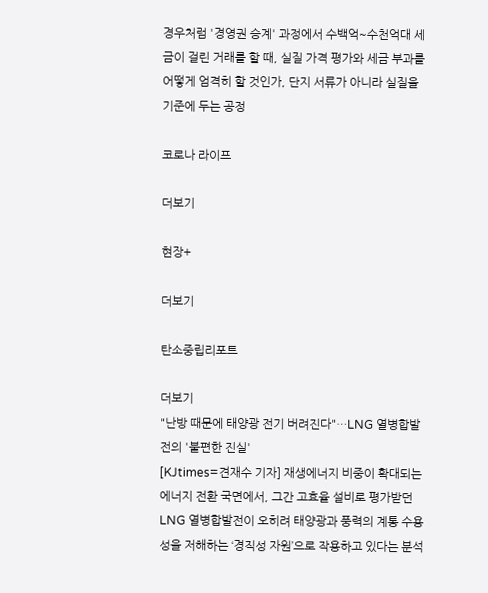경우처럼 '경영권 승계' 과정에서 수백억~수천억대 세금이 걸린 거래를 할 때, 실질 가격 평가와 세금 부과를 어떻게 엄격히 할 것인가, 단지 서류가 아니라 실질을 기준에 두는 공정

코로나 라이프

더보기

현장+

더보기

탄소중립리포트

더보기
"난방 때문에 태양광 전기 버려진다"…LNG 열병합발전의 '불편한 진실'
[KJtimes=견재수 기자] 재생에너지 비중이 확대되는 에너지 전환 국면에서, 그간 고효율 설비로 평가받던 LNG 열병합발전이 오히려 태양광과 풍력의 계통 수용성을 저해하는 ‘경직성 자원’으로 작용하고 있다는 분석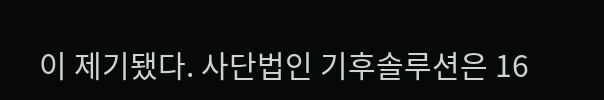이 제기됐다. 사단법인 기후솔루션은 16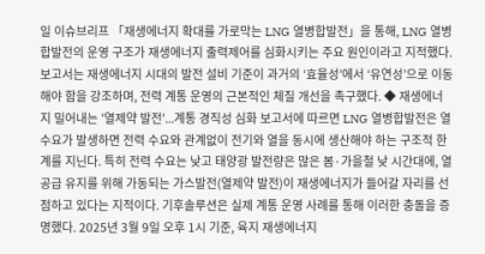일 이슈브리프 「재생에너지 확대를 가로막는 LNG 열병합발전」을 통해, LNG 열병합발전의 운영 구조가 재생에너지 출력제어를 심화시키는 주요 원인이라고 지적했다. 보고서는 재생에너지 시대의 발전 설비 기준이 과거의 ‘효율성’에서 ‘유연성’으로 이동해야 함을 강조하며, 전력 계통 운영의 근본적인 체질 개선을 촉구했다. ◆ 재생에너지 밀어내는 '열제약 발전'...계통 경직성 심화 보고서에 따르면 LNG 열병합발전은 열 수요가 발생하면 전력 수요와 관계없이 전기와 열을 동시에 생산해야 하는 구조적 한계를 지닌다. 특히 전력 수요는 낮고 태양광 발전량은 많은 봄·가을철 낮 시간대에, 열 공급 유지를 위해 가동되는 가스발전(열제약 발전)이 재생에너지가 들어갈 자리를 선점하고 있다는 지적이다. 기후솔루션은 실제 계통 운영 사례를 통해 이러한 충돌을 증명했다. 2025년 3월 9일 오후 1시 기준, 육지 재생에너지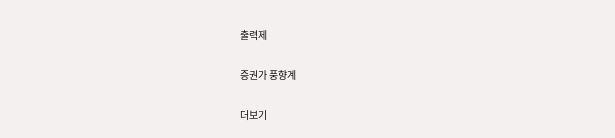출력제

증권가 풍향계

더보기